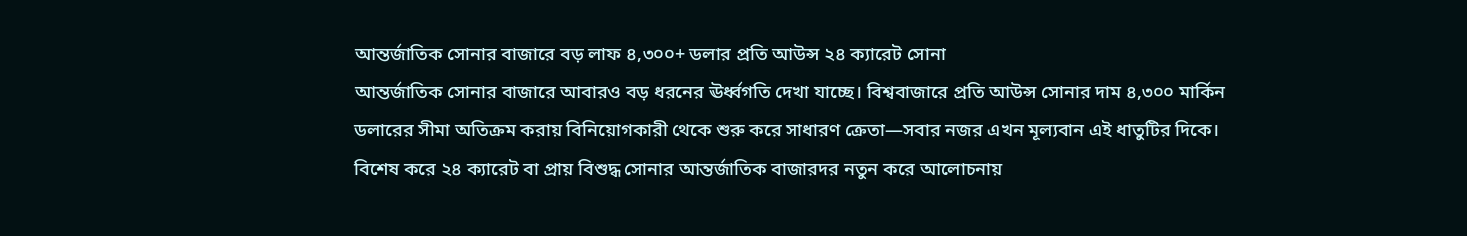আন্তর্জাতিক সোনার বাজারে বড় লাফ ৪,৩০০+ ডলার প্রতি আউন্স ২৪ ক্যারেট সোনা
আন্তর্জাতিক সোনার বাজারে আবারও বড় ধরনের ঊর্ধ্বগতি দেখা যাচ্ছে। বিশ্ববাজারে প্রতি আউন্স সোনার দাম ৪,৩০০ মার্কিন ডলারের সীমা অতিক্রম করায় বিনিয়োগকারী থেকে শুরু করে সাধারণ ক্রেতা—সবার নজর এখন মূল্যবান এই ধাতুটির দিকে। বিশেষ করে ২৪ ক্যারেট বা প্রায় বিশুদ্ধ সোনার আন্তর্জাতিক বাজারদর নতুন করে আলোচনায়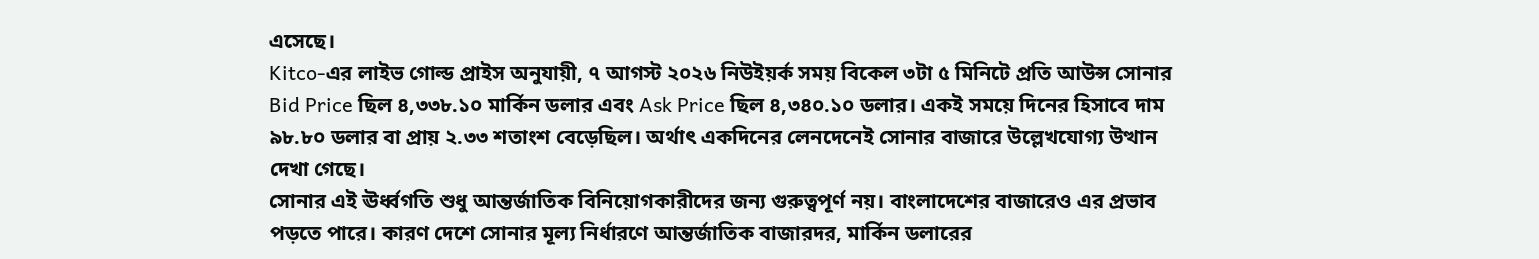এসেছে।
Kitco-এর লাইভ গোল্ড প্রাইস অনুযায়ী, ৭ আগস্ট ২০২৬ নিউইয়র্ক সময় বিকেল ৩টা ৫ মিনিটে প্রতি আউন্স সোনার Bid Price ছিল ৪,৩৩৮.১০ মার্কিন ডলার এবং Ask Price ছিল ৪,৩৪০.১০ ডলার। একই সময়ে দিনের হিসাবে দাম ৯৮.৮০ ডলার বা প্রায় ২.৩৩ শতাংশ বেড়েছিল। অর্থাৎ একদিনের লেনদেনেই সোনার বাজারে উল্লেখযোগ্য উত্থান দেখা গেছে।
সোনার এই ঊর্ধ্বগতি শুধু আন্তর্জাতিক বিনিয়োগকারীদের জন্য গুরুত্বপূর্ণ নয়। বাংলাদেশের বাজারেও এর প্রভাব পড়তে পারে। কারণ দেশে সোনার মূল্য নির্ধারণে আন্তর্জাতিক বাজারদর, মার্কিন ডলারের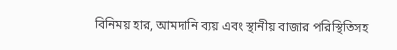বিনিময় হার, আমদানি ব্যয় এবং স্থানীয় বাজার পরিস্থিতিসহ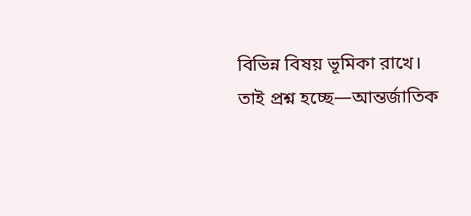বিভিন্ন বিষয় ভূমিকা রাখে।
তাই প্রশ্ন হচ্ছে—আন্তর্জাতিক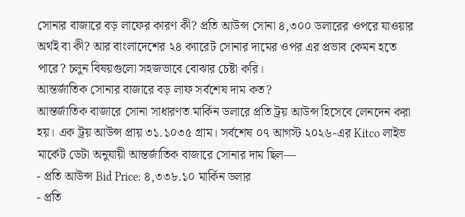সোনার বাজারে বড় লাফের কারণ কী? প্রতি আউন্স সোনা ৪,৩০০ ডলারের ওপরে যাওয়ার অর্থই বা কী? আর বাংলাদেশের ২৪ ক্যারেট সোনার দামের ওপর এর প্রভাব কেমন হতে পারে? চলুন বিষয়গুলো সহজভাবে বোঝার চেষ্টা করি।
আন্তর্জাতিক সোনার বাজারে বড় লাফ সর্বশেষ দাম কত?
আন্তর্জাতিক বাজারে সোনা সাধারণত মার্কিন ডলারে প্রতি ট্রয় আউন্স হিসেবে লেনদেন করা হয়। এক ট্রয় আউন্স প্রায় ৩১.১০৩৫ গ্রাম। সর্বশেষ ০৭ আগস্ট ২০২৬-এর Kitco লাইভ মার্কেট ডেটা অনুযায়ী আন্তর্জাতিক বাজারে সোনার দাম ছিল—
- প্রতি আউন্স Bid Price: ৪,৩৩৮.১০ মার্কিন ডলার
- প্রতি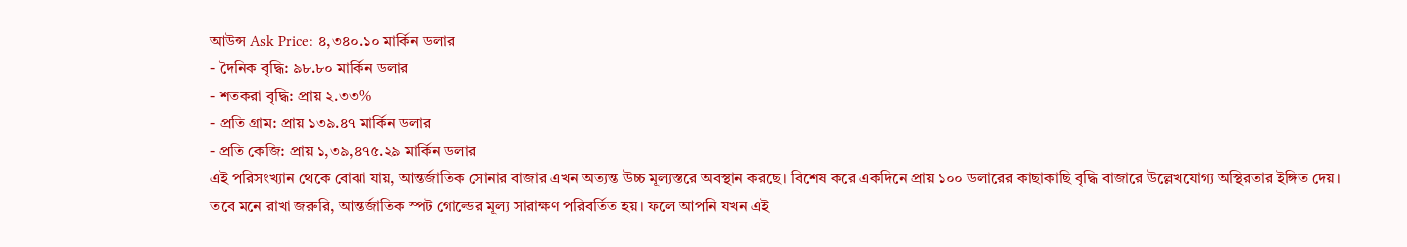আউন্স Ask Price: ৪,৩৪০.১০ মার্কিন ডলার
- দৈনিক বৃদ্ধি: ৯৮.৮০ মার্কিন ডলার
- শতকরা বৃদ্ধি: প্রায় ২.৩৩%
- প্রতি গ্রাম: প্রায় ১৩৯.৪৭ মার্কিন ডলার
- প্রতি কেজি: প্রায় ১,৩৯,৪৭৫.২৯ মার্কিন ডলার
এই পরিসংখ্যান থেকে বোঝা যায়, আন্তর্জাতিক সোনার বাজার এখন অত্যন্ত উচ্চ মূল্যস্তরে অবস্থান করছে। বিশেষ করে একদিনে প্রায় ১০০ ডলারের কাছাকাছি বৃদ্ধি বাজারে উল্লেখযোগ্য অস্থিরতার ইঙ্গিত দেয়।
তবে মনে রাখা জরুরি, আন্তর্জাতিক স্পট গোল্ডের মূল্য সারাক্ষণ পরিবর্তিত হয়। ফলে আপনি যখন এই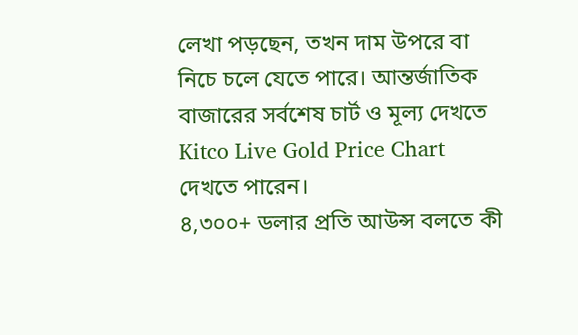লেখা পড়ছেন, তখন দাম উপরে বা নিচে চলে যেতে পারে। আন্তর্জাতিক বাজারের সর্বশেষ চার্ট ও মূল্য দেখতে Kitco Live Gold Price Chart দেখতে পারেন।
৪,৩০০+ ডলার প্রতি আউন্স বলতে কী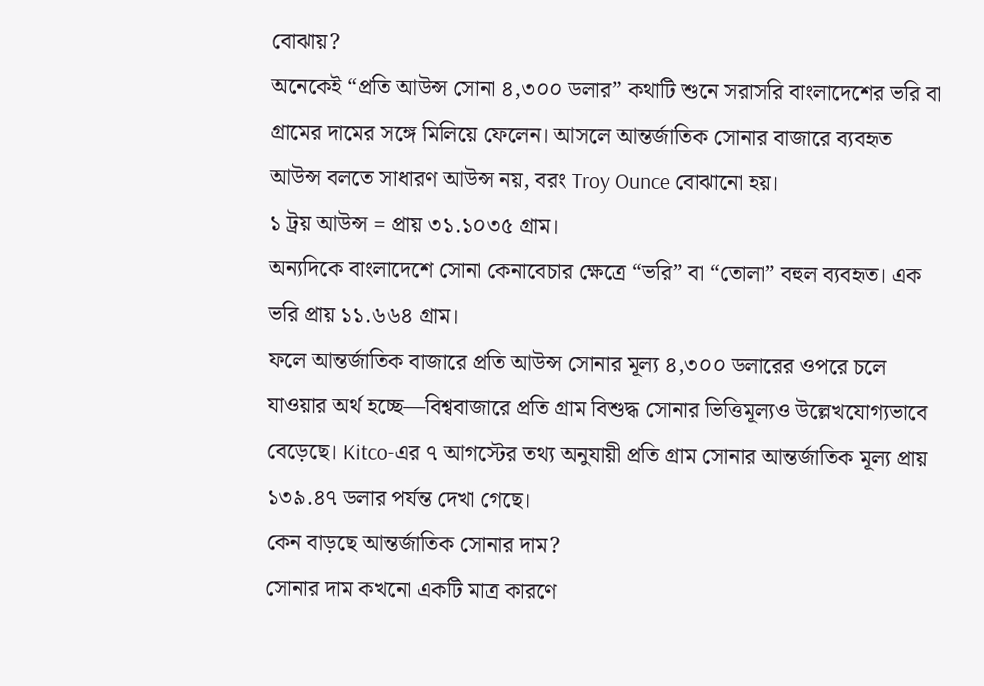বোঝায়?
অনেকেই “প্রতি আউন্স সোনা ৪,৩০০ ডলার” কথাটি শুনে সরাসরি বাংলাদেশের ভরি বা গ্রামের দামের সঙ্গে মিলিয়ে ফেলেন। আসলে আন্তর্জাতিক সোনার বাজারে ব্যবহৃত আউন্স বলতে সাধারণ আউন্স নয়, বরং Troy Ounce বোঝানো হয়।
১ ট্রয় আউন্স = প্রায় ৩১.১০৩৫ গ্রাম।
অন্যদিকে বাংলাদেশে সোনা কেনাবেচার ক্ষেত্রে “ভরি” বা “তোলা” বহুল ব্যবহৃত। এক ভরি প্রায় ১১.৬৬৪ গ্রাম।
ফলে আন্তর্জাতিক বাজারে প্রতি আউন্স সোনার মূল্য ৪,৩০০ ডলারের ওপরে চলে যাওয়ার অর্থ হচ্ছে—বিশ্ববাজারে প্রতি গ্রাম বিশুদ্ধ সোনার ভিত্তিমূল্যও উল্লেখযোগ্যভাবে বেড়েছে। Kitco-এর ৭ আগস্টের তথ্য অনুযায়ী প্রতি গ্রাম সোনার আন্তর্জাতিক মূল্য প্রায় ১৩৯.৪৭ ডলার পর্যন্ত দেখা গেছে।
কেন বাড়ছে আন্তর্জাতিক সোনার দাম?
সোনার দাম কখনো একটি মাত্র কারণে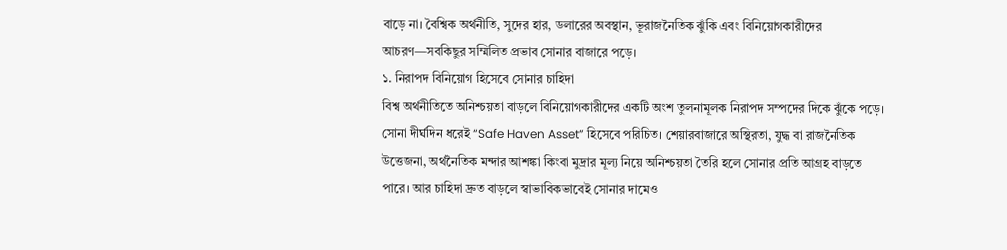বাড়ে না। বৈশ্বিক অর্থনীতি, সুদের হার, ডলারের অবস্থান, ভূরাজনৈতিক ঝুঁকি এবং বিনিয়োগকারীদের আচরণ—সবকিছুর সম্মিলিত প্রভাব সোনার বাজারে পড়ে।
১. নিরাপদ বিনিয়োগ হিসেবে সোনার চাহিদা
বিশ্ব অর্থনীতিতে অনিশ্চয়তা বাড়লে বিনিয়োগকারীদের একটি অংশ তুলনামূলক নিরাপদ সম্পদের দিকে ঝুঁকে পড়ে। সোনা দীর্ঘদিন ধরেই “Safe Haven Asset” হিসেবে পরিচিত। শেয়ারবাজারে অস্থিরতা, যুদ্ধ বা রাজনৈতিক উত্তেজনা, অর্থনৈতিক মন্দার আশঙ্কা কিংবা মুদ্রার মূল্য নিয়ে অনিশ্চয়তা তৈরি হলে সোনার প্রতি আগ্রহ বাড়তে পারে। আর চাহিদা দ্রুত বাড়লে স্বাভাবিকভাবেই সোনার দামেও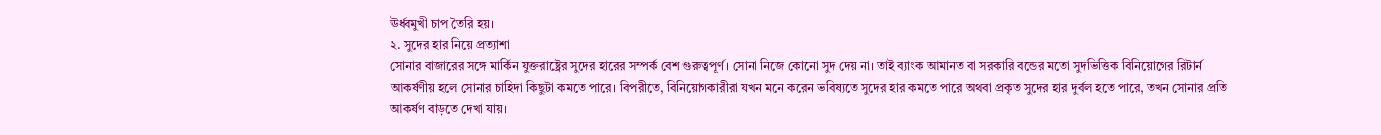ঊর্ধ্বমুখী চাপ তৈরি হয়।
২. সুদের হার নিয়ে প্রত্যাশা
সোনার বাজারের সঙ্গে মার্কিন যুক্তরাষ্ট্রের সুদের হারের সম্পর্ক বেশ গুরুত্বপূর্ণ। সোনা নিজে কোনো সুদ দেয় না। তাই ব্যাংক আমানত বা সরকারি বন্ডের মতো সুদভিত্তিক বিনিয়োগের রিটার্ন আকর্ষণীয় হলে সোনার চাহিদা কিছুটা কমতে পারে। বিপরীতে, বিনিয়োগকারীরা যখন মনে করেন ভবিষ্যতে সুদের হার কমতে পারে অথবা প্রকৃত সুদের হার দুর্বল হতে পারে, তখন সোনার প্রতি আকর্ষণ বাড়তে দেখা যায়।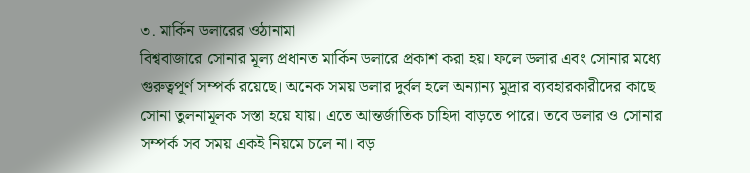৩. মার্কিন ডলারের ওঠানামা
বিশ্ববাজারে সোনার মূল্য প্রধানত মার্কিন ডলারে প্রকাশ করা হয়। ফলে ডলার এবং সোনার মধ্যে গুরুত্বপূর্ণ সম্পর্ক রয়েছে। অনেক সময় ডলার দুর্বল হলে অন্যান্য মুদ্রার ব্যবহারকারীদের কাছে সোনা তুলনামূলক সস্তা হয়ে যায়। এতে আন্তর্জাতিক চাহিদা বাড়তে পারে। তবে ডলার ও সোনার সম্পর্ক সব সময় একই নিয়মে চলে না। বড়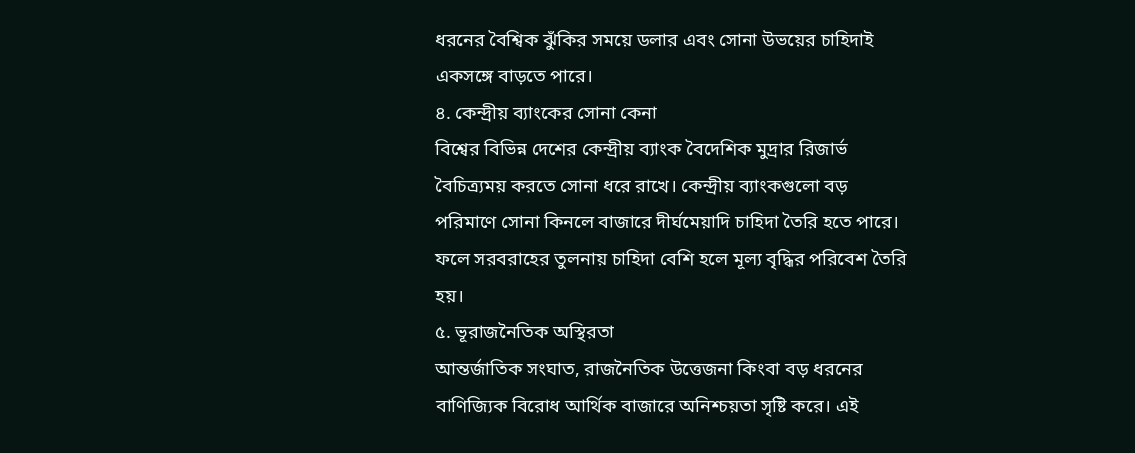ধরনের বৈশ্বিক ঝুঁকির সময়ে ডলার এবং সোনা উভয়ের চাহিদাই একসঙ্গে বাড়তে পারে।
৪. কেন্দ্রীয় ব্যাংকের সোনা কেনা
বিশ্বের বিভিন্ন দেশের কেন্দ্রীয় ব্যাংক বৈদেশিক মুদ্রার রিজার্ভ বৈচিত্র্যময় করতে সোনা ধরে রাখে। কেন্দ্রীয় ব্যাংকগুলো বড় পরিমাণে সোনা কিনলে বাজারে দীর্ঘমেয়াদি চাহিদা তৈরি হতে পারে। ফলে সরবরাহের তুলনায় চাহিদা বেশি হলে মূল্য বৃদ্ধির পরিবেশ তৈরি হয়।
৫. ভূরাজনৈতিক অস্থিরতা
আন্তর্জাতিক সংঘাত, রাজনৈতিক উত্তেজনা কিংবা বড় ধরনের বাণিজ্যিক বিরোধ আর্থিক বাজারে অনিশ্চয়তা সৃষ্টি করে। এই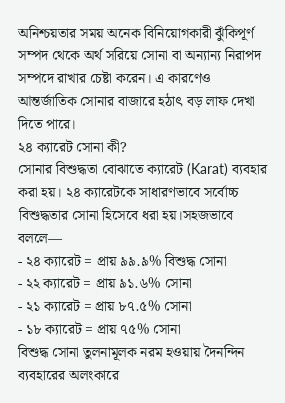অনিশ্চয়তার সময় অনেক বিনিয়োগকারী ঝুঁকিপূর্ণ সম্পদ থেকে অর্থ সরিয়ে সোনা বা অন্যান্য নিরাপদ সম্পদে রাখার চেষ্টা করেন। এ কারণেও আন্তর্জাতিক সোনার বাজারে হঠাৎ বড় লাফ দেখা দিতে পারে।
২৪ ক্যারেট সোনা কী?
সোনার বিশুদ্ধতা বোঝাতে ক্যারেট (Karat) ব্যবহার করা হয়। ২৪ ক্যারেটকে সাধারণভাবে সর্বোচ্চ বিশুদ্ধতার সোনা হিসেবে ধরা হয়।সহজভাবে বললে—
- ২৪ ক্যারেট = প্রায় ৯৯.৯% বিশুদ্ধ সোনা
- ২২ ক্যারেট = প্রায় ৯১.৬% সোনা
- ২১ ক্যারেট = প্রায় ৮৭.৫% সোনা
- ১৮ ক্যারেট = প্রায় ৭৫% সোনা
বিশুদ্ধ সোনা তুলনামূলক নরম হওয়ায় দৈনন্দিন ব্যবহারের অলংকারে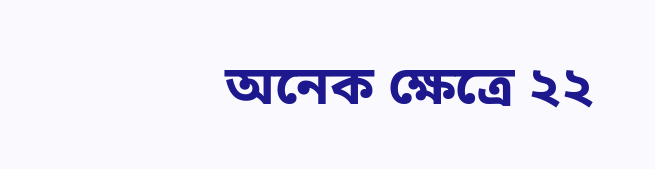অনেক ক্ষেত্রে ২২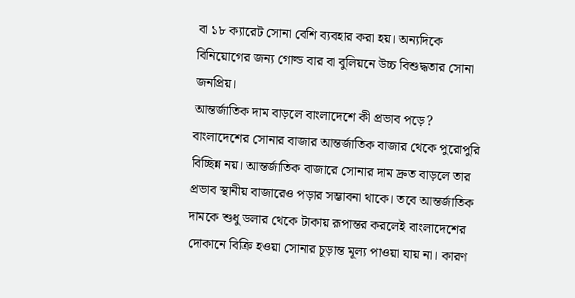বা ১৮ ক্যারেট সোনা বেশি ব্যবহার করা হয়। অন্যদিকে বিনিয়োগের জন্য গোল্ড বার বা বুলিয়নে উচ্চ বিশুদ্ধতার সোনা জনপ্রিয়।
আন্তর্জাতিক দাম বাড়লে বাংলাদেশে কী প্রভাব পড়ে?
বাংলাদেশের সোনার বাজার আন্তর্জাতিক বাজার থেকে পুরোপুরি বিচ্ছিন্ন নয়। আন্তর্জাতিক বাজারে সোনার দাম দ্রুত বাড়লে তার প্রভাব স্থানীয় বাজারেও পড়ার সম্ভাবনা থাকে। তবে আন্তর্জাতিক দামকে শুধু ডলার থেকে টাকায় রূপান্তর করলেই বাংলাদেশের দোকানে বিক্রি হওয়া সোনার চূড়ান্ত মূল্য পাওয়া যায় না। কারণ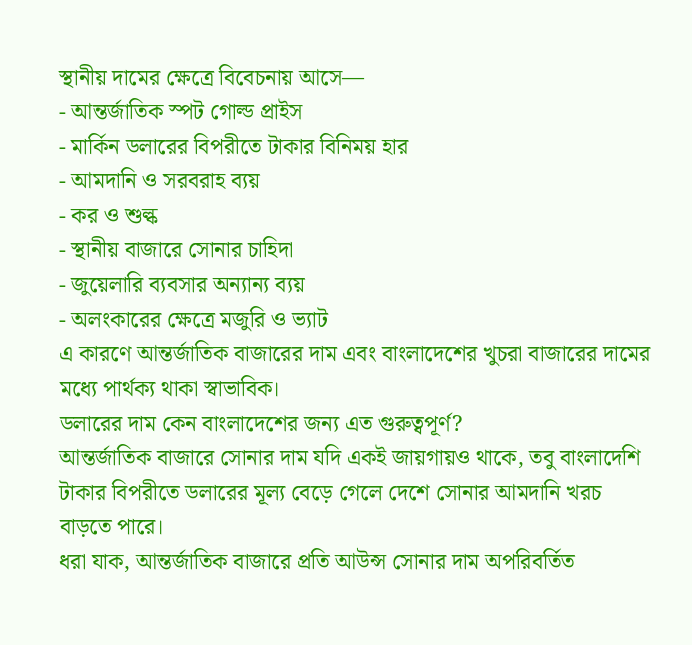স্থানীয় দামের ক্ষেত্রে বিবেচনায় আসে—
- আন্তর্জাতিক স্পট গোল্ড প্রাইস
- মার্কিন ডলারের বিপরীতে টাকার বিনিময় হার
- আমদানি ও সরবরাহ ব্যয়
- কর ও শুল্ক
- স্থানীয় বাজারে সোনার চাহিদা
- জুয়েলারি ব্যবসার অন্যান্য ব্যয়
- অলংকারের ক্ষেত্রে মজুরি ও ভ্যাট
এ কারণে আন্তর্জাতিক বাজারের দাম এবং বাংলাদেশের খুচরা বাজারের দামের মধ্যে পার্থক্য থাকা স্বাভাবিক।
ডলারের দাম কেন বাংলাদেশের জন্য এত গুরুত্বপূর্ণ?
আন্তর্জাতিক বাজারে সোনার দাম যদি একই জায়গায়ও থাকে, তবু বাংলাদেশি টাকার বিপরীতে ডলারের মূল্য বেড়ে গেলে দেশে সোনার আমদানি খরচ বাড়তে পারে।
ধরা যাক, আন্তর্জাতিক বাজারে প্রতি আউন্স সোনার দাম অপরিবর্তিত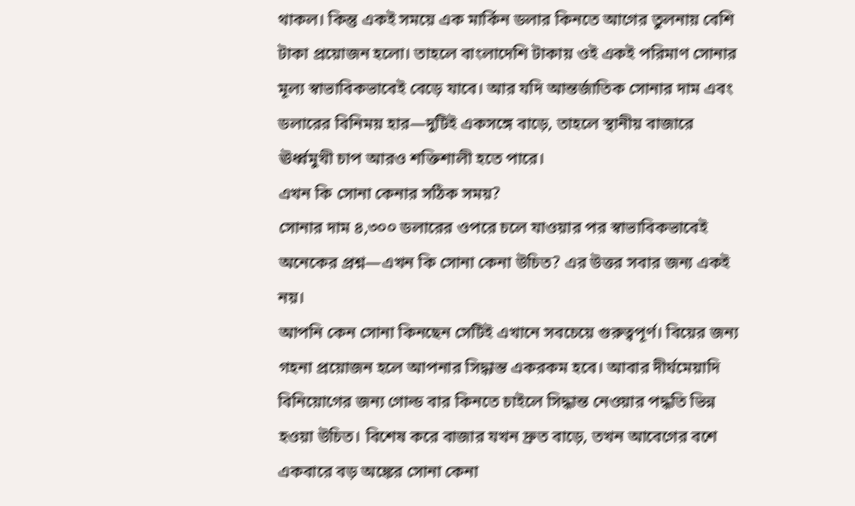থাকল। কিন্তু একই সময়ে এক মার্কিন ডলার কিনতে আগের তুলনায় বেশি টাকা প্রয়োজন হলো। তাহলে বাংলাদেশি টাকায় ওই একই পরিমাণ সোনার মূল্য স্বাভাবিকভাবেই বেড়ে যাবে। আর যদি আন্তর্জাতিক সোনার দাম এবং ডলারের বিনিময় হার—দুটিই একসঙ্গে বাড়ে, তাহলে স্থানীয় বাজারে ঊর্ধ্বমুখী চাপ আরও শক্তিশালী হতে পারে।
এখন কি সোনা কেনার সঠিক সময়?
সোনার দাম ৪,৩০০ ডলারের ওপরে চলে যাওয়ার পর স্বাভাবিকভাবেই অনেকের প্রশ্ন—এখন কি সোনা কেনা উচিত? এর উত্তর সবার জন্য একই নয়।
আপনি কেন সোনা কিনছেন সেটিই এখানে সবচেয়ে গুরুত্বপূর্ণ। বিয়ের জন্য গহনা প্রয়োজন হলে আপনার সিদ্ধান্ত একরকম হবে। আবার দীর্ঘমেয়াদি বিনিয়োগের জন্য গোল্ড বার কিনতে চাইলে সিদ্ধান্ত নেওয়ার পদ্ধতি ভিন্ন হওয়া উচিত। বিশেষ করে বাজার যখন দ্রুত বাড়ে, তখন আবেগের বশে একবারে বড় অঙ্কের সোনা কেনা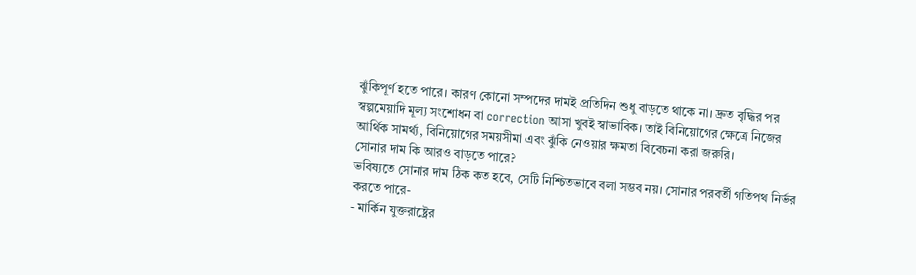ঝুঁকিপূর্ণ হতে পারে। কারণ কোনো সম্পদের দামই প্রতিদিন শুধু বাড়তে থাকে না। দ্রুত বৃদ্ধির পর স্বল্পমেয়াদি মূল্য সংশোধন বা correction আসা খুবই স্বাভাবিক। তাই বিনিয়োগের ক্ষেত্রে নিজের আর্থিক সামর্থ্য, বিনিয়োগের সময়সীমা এবং ঝুঁকি নেওয়ার ক্ষমতা বিবেচনা করা জরুরি।
সোনার দাম কি আরও বাড়তে পারে?
ভবিষ্যতে সোনার দাম ঠিক কত হবে, সেটি নিশ্চিতভাবে বলা সম্ভব নয়। সোনার পরবর্তী গতিপথ নির্ভর করতে পারে-
- মার্কিন যুক্তরাষ্ট্রের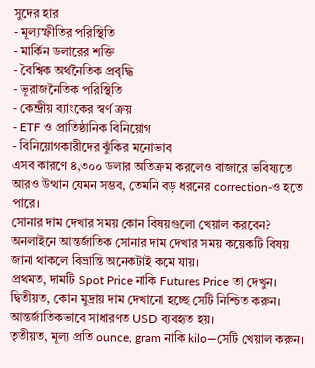সুদের হার
- মূল্যস্ফীতির পরিস্থিতি
- মার্কিন ডলারের শক্তি
- বৈশ্বিক অর্থনৈতিক প্রবৃদ্ধি
- ভূরাজনৈতিক পরিস্থিতি
- কেন্দ্রীয় ব্যাংকের স্বর্ণ ক্রয়
- ETF ও প্রাতিষ্ঠানিক বিনিয়োগ
- বিনিয়োগকারীদের ঝুঁকির মনোভাব
এসব কারণে ৪,৩০০ ডলার অতিক্রম করলেও বাজারে ভবিষ্যতে আরও উত্থান যেমন সম্ভব, তেমনি বড় ধরনের correction-ও হতে পারে।
সোনার দাম দেখার সময় কোন বিষয়গুলো খেয়াল করবেন?
অনলাইনে আন্তর্জাতিক সোনার দাম দেখার সময় কয়েকটি বিষয় জানা থাকলে বিভ্রান্তি অনেকটাই কমে যায়।
প্রথমত, দামটি Spot Price নাকি Futures Price তা দেখুন।
দ্বিতীয়ত, কোন মুদ্রায় দাম দেখানো হচ্ছে সেটি নিশ্চিত করুন। আন্তর্জাতিকভাবে সাধারণত USD ব্যবহৃত হয়।
তৃতীয়ত, মূল্য প্রতি ounce, gram নাকি kilo—সেটি খেয়াল করুন।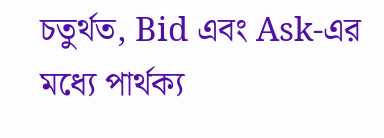চতুর্থত, Bid এবং Ask-এর মধ্যে পার্থক্য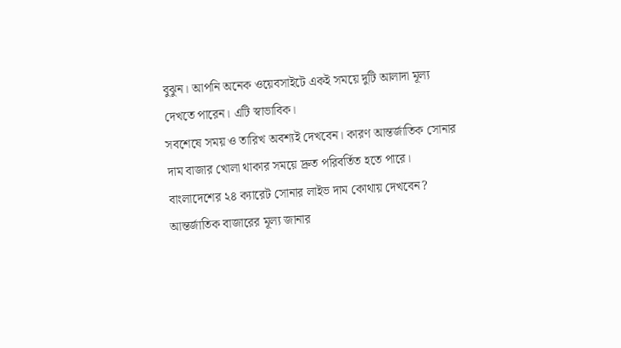বুঝুন। আপনি অনেক ওয়েবসাইটে একই সময়ে দুটি আলাদা মূল্য দেখতে পারেন। এটি স্বাভাবিক।
সবশেষে সময় ও তারিখ অবশ্যই দেখবেন। কারণ আন্তর্জাতিক সোনার দাম বাজার খোলা থাকার সময়ে দ্রুত পরিবর্তিত হতে পারে।
বাংলাদেশের ২৪ ক্যারেট সোনার লাইভ দাম কোথায় দেখবেন?
আন্তর্জাতিক বাজারের মূল্য জানার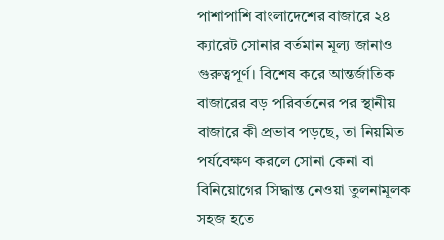পাশাপাশি বাংলাদেশের বাজারে ২৪ ক্যারেট সোনার বর্তমান মূল্য জানাও গুরুত্বপূর্ণ। বিশেষ করে আন্তর্জাতিক বাজারের বড় পরিবর্তনের পর স্থানীয় বাজারে কী প্রভাব পড়ছে, তা নিয়মিত পর্যবেক্ষণ করলে সোনা কেনা বা বিনিয়োগের সিদ্ধান্ত নেওয়া তুলনামূলক সহজ হতে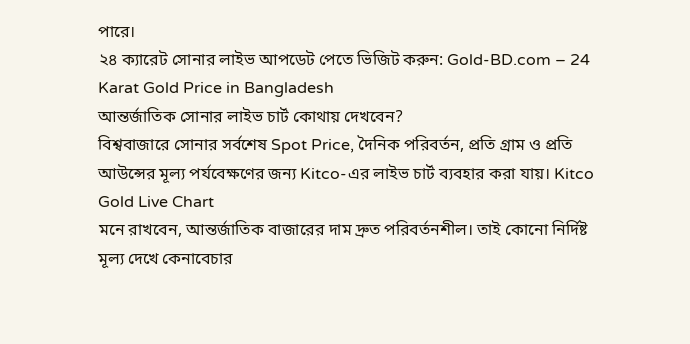পারে।
২৪ ক্যারেট সোনার লাইভ আপডেট পেতে ভিজিট করুন: Gold-BD.com – 24 Karat Gold Price in Bangladesh
আন্তর্জাতিক সোনার লাইভ চার্ট কোথায় দেখবেন?
বিশ্ববাজারে সোনার সর্বশেষ Spot Price, দৈনিক পরিবর্তন, প্রতি গ্রাম ও প্রতি আউন্সের মূল্য পর্যবেক্ষণের জন্য Kitco-এর লাইভ চার্ট ব্যবহার করা যায়। Kitco Gold Live Chart
মনে রাখবেন, আন্তর্জাতিক বাজারের দাম দ্রুত পরিবর্তনশীল। তাই কোনো নির্দিষ্ট মূল্য দেখে কেনাবেচার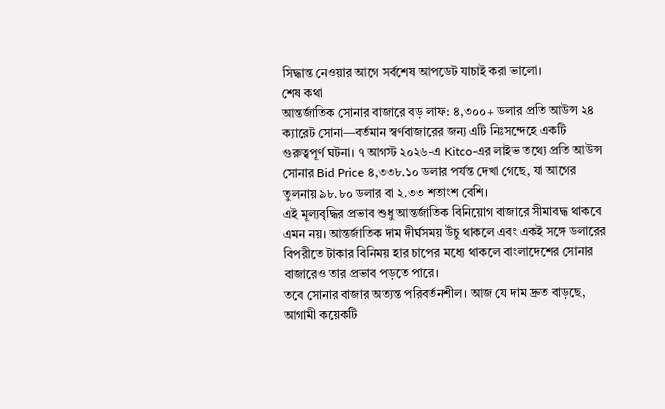সিদ্ধান্ত নেওয়ার আগে সর্বশেষ আপডেট যাচাই করা ভালো।
শেষ কথা
আন্তর্জাতিক সোনার বাজারে বড় লাফ: ৪,৩০০+ ডলার প্রতি আউন্স ২৪ ক্যারেট সোনা—বর্তমান স্বর্ণবাজারের জন্য এটি নিঃসন্দেহে একটি গুরুত্বপূর্ণ ঘটনা। ৭ আগস্ট ২০২৬-এ Kitco-এর লাইভ তথ্যে প্রতি আউন্স সোনার Bid Price ৪,৩৩৮.১০ ডলার পর্যন্ত দেখা গেছে, যা আগের তুলনায় ৯৮.৮০ ডলার বা ২.৩৩ শতাংশ বেশি।
এই মূল্যবৃদ্ধির প্রভাব শুধু আন্তর্জাতিক বিনিয়োগ বাজারে সীমাবদ্ধ থাকবে এমন নয়। আন্তর্জাতিক দাম দীর্ঘসময় উঁচু থাকলে এবং একই সঙ্গে ডলারের বিপরীতে টাকার বিনিময় হার চাপের মধ্যে থাকলে বাংলাদেশের সোনার বাজারেও তার প্রভাব পড়তে পারে।
তবে সোনার বাজার অত্যন্ত পরিবর্তনশীল। আজ যে দাম দ্রুত বাড়ছে, আগামী কয়েকটি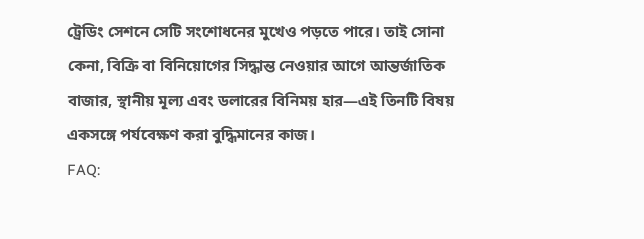ট্রেডিং সেশনে সেটি সংশোধনের মুখেও পড়তে পারে। তাই সোনা কেনা, বিক্রি বা বিনিয়োগের সিদ্ধান্ত নেওয়ার আগে আন্তর্জাতিক বাজার, স্থানীয় মূল্য এবং ডলারের বিনিময় হার—এই তিনটি বিষয় একসঙ্গে পর্যবেক্ষণ করা বুদ্ধিমানের কাজ।
FAQ: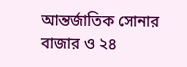আন্তর্জাতিক সোনার বাজার ও ২৪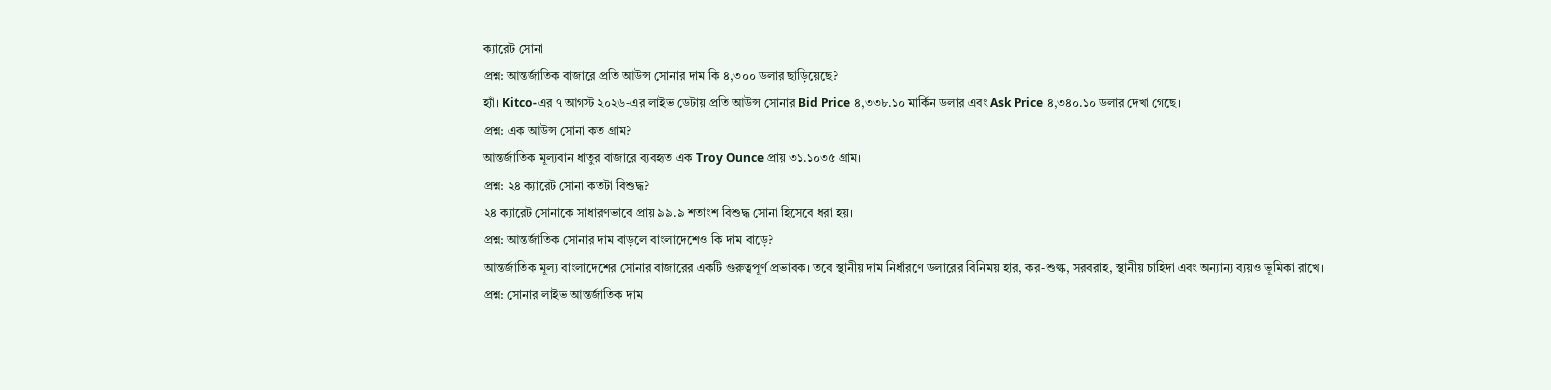ক্যারেট সোনা
প্রশ্ন: আন্তর্জাতিক বাজারে প্রতি আউন্স সোনার দাম কি ৪,৩০০ ডলার ছাড়িয়েছে?
হ্যাঁ। Kitco-এর ৭ আগস্ট ২০২৬-এর লাইভ ডেটায় প্রতি আউন্স সোনার Bid Price ৪,৩৩৮.১০ মার্কিন ডলার এবং Ask Price ৪,৩৪০.১০ ডলার দেখা গেছে।
প্রশ্ন: এক আউন্স সোনা কত গ্রাম?
আন্তর্জাতিক মূল্যবান ধাতুর বাজারে ব্যবহৃত এক Troy Ounce প্রায় ৩১.১০৩৫ গ্রাম।
প্রশ্ন: ২৪ ক্যারেট সোনা কতটা বিশুদ্ধ?
২৪ ক্যারেট সোনাকে সাধারণভাবে প্রায় ৯৯.৯ শতাংশ বিশুদ্ধ সোনা হিসেবে ধরা হয়।
প্রশ্ন: আন্তর্জাতিক সোনার দাম বাড়লে বাংলাদেশেও কি দাম বাড়ে?
আন্তর্জাতিক মূল্য বাংলাদেশের সোনার বাজারের একটি গুরুত্বপূর্ণ প্রভাবক। তবে স্থানীয় দাম নির্ধারণে ডলারের বিনিময় হার, কর-শুল্ক, সরবরাহ, স্থানীয় চাহিদা এবং অন্যান্য ব্যয়ও ভূমিকা রাখে।
প্রশ্ন: সোনার লাইভ আন্তর্জাতিক দাম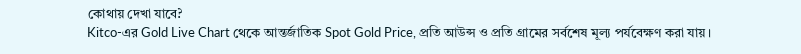কোথায় দেখা যাবে?
Kitco-এর Gold Live Chart থেকে আন্তর্জাতিক Spot Gold Price, প্রতি আউন্স ও প্রতি গ্রামের সর্বশেষ মূল্য পর্যবেক্ষণ করা যায়।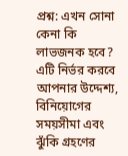প্রশ্ন: এখন সোনা কেনা কি লাভজনক হবে?
এটি নির্ভর করবে আপনার উদ্দেশ্য, বিনিয়োগের সময়সীমা এবং ঝুঁকি গ্রহণের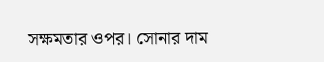সক্ষমতার ওপর। সোনার দাম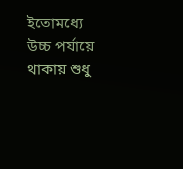ইতোমধ্যে উচ্চ পর্যায়ে থাকায় শুধু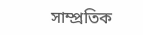সাম্প্রতিক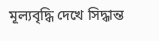মূল্যবৃদ্ধি দেখে সিদ্ধান্ত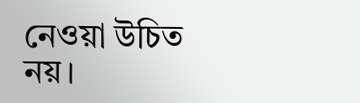নেওয়া উচিত নয়।